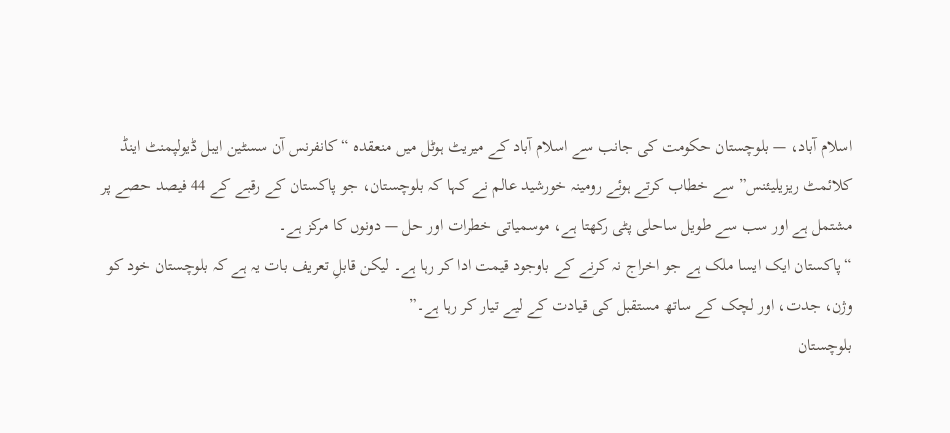اسلام آباد، — بلوچستان حکومت کی جانب سے اسلام آباد کے میریٹ ہوٹل میں منعقدہ “کانفرنس آن سسٹین ایبل ڈیولپمنٹ اینڈ کلائمٹ ریزیلیئنس” سے خطاب کرتے ہوئے رومینہ خورشید عالم نے کہا کہ بلوچستان، جو پاکستان کے رقبے کے 44 فیصد حصے پر مشتمل ہے اور سب سے طویل ساحلی پٹی رکھتا ہے، موسمیاتی خطرات اور حل — دونوں کا مرکز ہے۔
“پاکستان ایک ایسا ملک ہے جو اخراج نہ کرنے کے باوجود قیمت ادا کر رہا ہے۔ لیکن قابلِ تعریف بات یہ ہے کہ بلوچستان خود کو وژن، جدت، اور لچک کے ساتھ مستقبل کی قیادت کے لیے تیار کر رہا ہے۔”
بلوچستان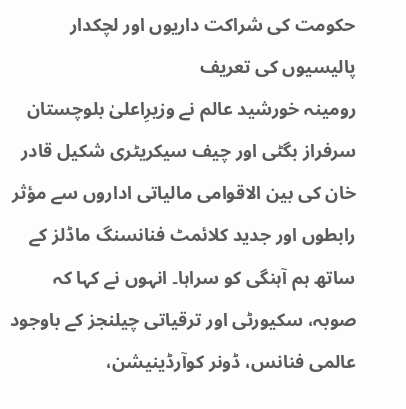حکومت کی شراکت داریوں اور لچکدار پالیسیوں کی تعریف
رومینہ خورشید عالم نے وزیرِاعلیٰ بلوچستان سرفراز بگٹی اور چیف سیکریٹری شکیل قادر خان کی بین الاقوامی مالیاتی اداروں سے مؤثر رابطوں اور جدید کلائمٹ فنانسنگ ماڈلز کے ساتھ ہم آہنگی کو سراہا۔ انہوں نے کہا کہ صوبہ، سکیورٹی اور ترقیاتی چیلنجز کے باوجود عالمی فنانس، ڈونر کوآرڈینیشن،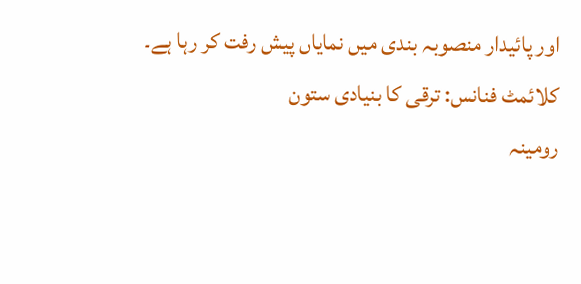اور پائیدار منصوبہ بندی میں نمایاں پیش رفت کر رہا ہے۔
کلائمٹ فنانس: ترقی کا بنیادی ستون
رومینہ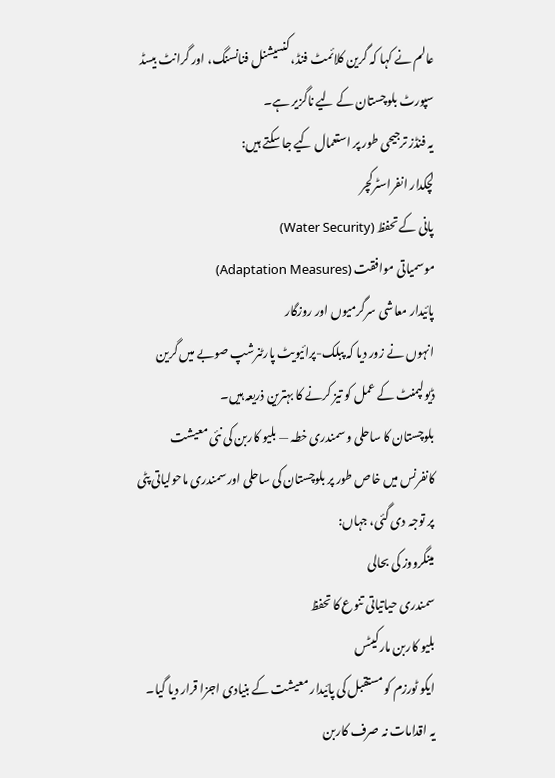عالم نے کہا کہ گرین کلائمٹ فنڈ، کنسیشنل فنانسنگ، اور گرانٹ بیسڈ سپورٹ بلوچستان کے لیے ناگزیر ہے۔
یہ فنڈز ترجیحی طور پر استعمال کیے جا سکتے ہیں:
لچکدار انفراسٹرکچر
پانی کے تحفظ (Water Security)
موسمیاتی موافقت (Adaptation Measures)
پائیدار معاشی سرگرمیوں اور روزگار
انہوں نے زور دیا کہ پبلک-پرائیویٹ پارٹنرشپ صوبے میں گرین ڈیولپمنٹ کے عمل کو تیز کرنے کا بہترین ذریعہ ہیں۔
بلوچستان کا ساحلی و سمندری خطہ — بلیو کاربن کی نئی معیشت
کانفرنس میں خاص طور پر بلوچستان کی ساحلی اور سمندری ماحولیاتی پٹی پر توجہ دی گئی، جہاں:
مینگرووز کی بحالی
سمندری حیاتیاتی تنوع کا تحفظ
بلیو کاربن مارکیٹس
ایکو ٹورزم کو مستقبل کی پائیدار معیشت کے بنیادی اجزا قرار دیا گیا۔
یہ اقدامات نہ صرف کاربن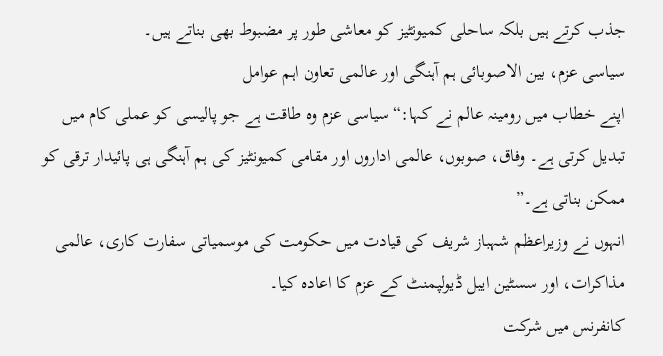جذب کرتے ہیں بلکہ ساحلی کمیونٹیز کو معاشی طور پر مضبوط بھی بناتے ہیں۔
سیاسی عزم، بین الاصوبائی ہم آہنگی اور عالمی تعاون اہم عوامل
اپنے خطاب میں رومینہ عالم نے کہا:“سیاسی عزم وہ طاقت ہے جو پالیسی کو عملی کام میں تبدیل کرتی ہے۔ وفاق، صوبوں، عالمی اداروں اور مقامی کمیونٹیز کی ہم آہنگی ہی پائیدار ترقی کو ممکن بناتی ہے۔”
انہوں نے وزیراعظم شہباز شریف کی قیادت میں حکومت کی موسمیاتی سفارت کاری، عالمی مذاکرات، اور سسٹین ایبل ڈیولپمنٹ کے عزم کا اعادہ کیا۔
کانفرنس میں شرکت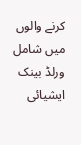کرنے والوں میں شامل
ورلڈ بینک
ایشیائی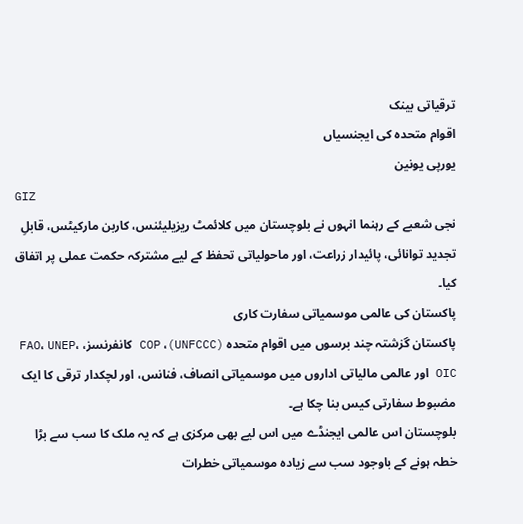ترقیاتی بینک
اقوام متحدہ کی ایجنسیاں
یورپی یونین
GIZ
نجی شعبے کے رہنما انہوں نے بلوچستان میں کلائمٹ ریزیلیئنس، کاربن مارکیٹس، قابلِ تجدید توانائی، پائیدار زراعت، اور ماحولیاتی تحفظ کے لیے مشترکہ حکمت عملی پر اتفاق کیا۔
پاکستان کی عالمی موسمیاتی سفارت کاری
پاکستان گزشتہ چند برسوں میں اقوام متحدہ (UNFCCC)، COP کانفرنسز، FAO، UNEP، OIC اور عالمی مالیاتی اداروں میں موسمیاتی انصاف، فنانس، اور لچکدار ترقی کا ایک مضبوط سفارتی کیس بنا چکا ہے۔
بلوچستان اس عالمی ایجنڈے میں اس لیے بھی مرکزی ہے کہ یہ ملک کا سب سے بڑا خطہ ہونے کے باوجود سب سے زیادہ موسمیاتی خطرات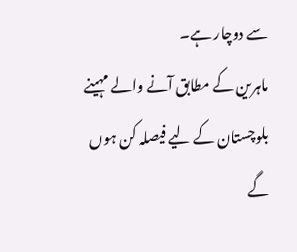سے دوچار ہے۔
ماہرین کے مطابق آنے والے مہینے بلوچستان کے لیے فیصلہ کن ہوں گے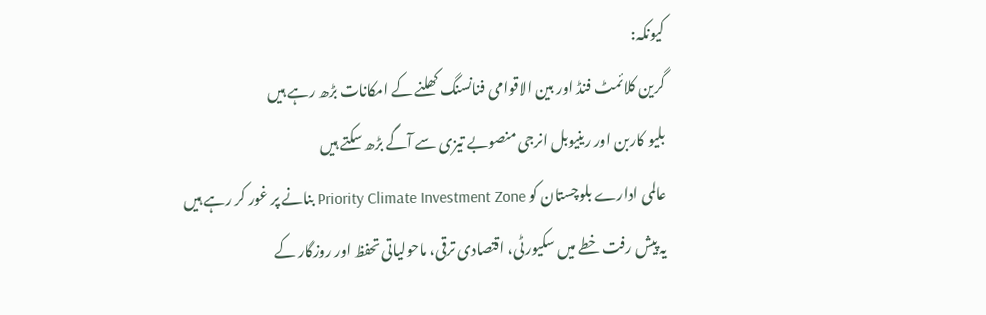کیونکہ:
گرین کلائمٹ فنڈ اور بین الاقوامی فنانسنگ کھلنے کے امکانات بڑھ رہے ہیں
بلیو کاربن اور رینیوبل انرجی منصوبے تیزی سے آگے بڑھ سکتے ہیں
عالمی ادارے بلوچستان کو Priority Climate Investment Zone بنانے پر غور کر رہے ہیں
یہ پیش رفت خطے میں سکیورٹی، اقتصادی ترقی، ماحولیاتی تحفظ اور روزگار کے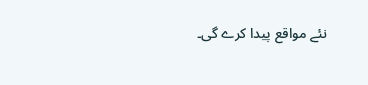نئے مواقع پیدا کرے گی۔